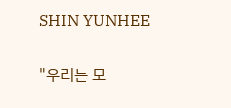SHIN YUNHEE

"우리는 모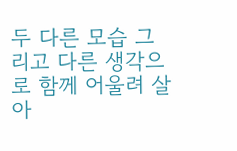두 다른 모습 그리고 다른 생각으로 함께 어울려 살아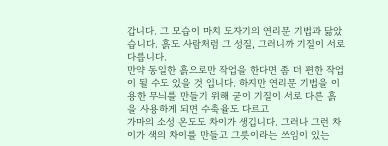갑니다. 그 모습이 마치 도자기의 연리문 기법과 닮았습니다. 흙도 사람처럼 그 성질, 그러니까 기질이 서로 다릅니다.
만약 동일한 흙으로만 작업을 한다면 좀 더 편한 작업이 될 수도 있을 것 입니다. 하지만 연리문 기법을 이용한 무늬를 만들기 위해 굳이 기질이 서로 다른 흙을 사용하게 되면 수축율도 다르고
가마의 소성 온도도 차이가 생깁니다. 그러나 그런 차이가 색의 차이를 만들고 그릇이라는 쓰임이 있는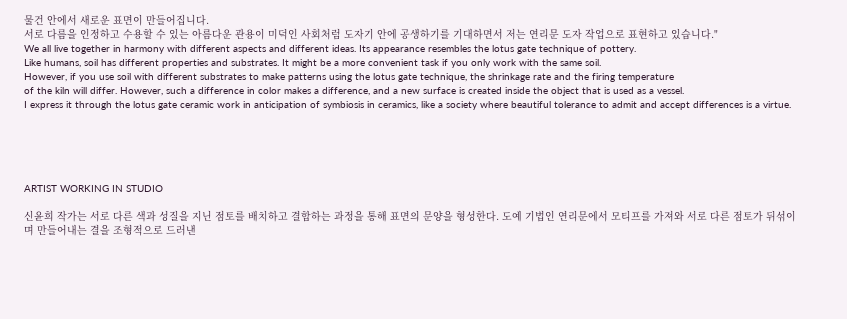물건 안에서 새로운 표면이 만들어집니다.
서로 다름을 인정하고 수용할 수 있는 아름다운 관용이 미덕인 사회처럼 도자기 안에 공생하기를 기대하면서 저는 연리문 도자 작업으로 표현하고 있습니다."
We all live together in harmony with different aspects and different ideas. Its appearance resembles the lotus gate technique of pottery.
Like humans, soil has different properties and substrates. It might be a more convenient task if you only work with the same soil.
However, if you use soil with different substrates to make patterns using the lotus gate technique, the shrinkage rate and the firing temperature
of the kiln will differ. However, such a difference in color makes a difference, and a new surface is created inside the object that is used as a vessel.
I express it through the lotus gate ceramic work in anticipation of symbiosis in ceramics, like a society where beautiful tolerance to admit and accept differences is a virtue.





ARTIST WORKING IN STUDIO

신윤희 작가는 서로 다른 색과 성질을 지닌 점토를 배치하고 결합하는 과정을 통해 표면의 문양을 형성한다. 도예 기법인 연리문에서 모티프를 가져와 서로 다른 점토가 뒤섞이며 만들어내는 결을 조형적으로 드러낸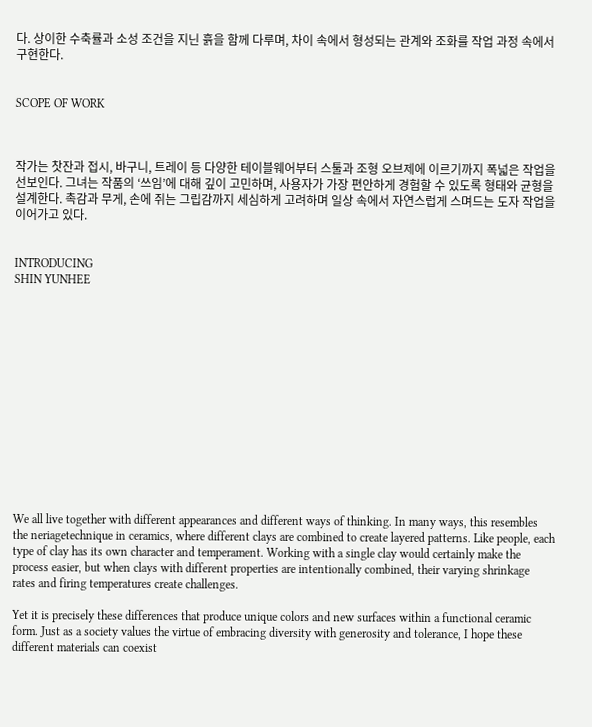다. 상이한 수축률과 소성 조건을 지닌 흙을 함께 다루며, 차이 속에서 형성되는 관계와 조화를 작업 과정 속에서 구현한다.


SCOPE OF WORK



작가는 찻잔과 접시, 바구니, 트레이 등 다양한 테이블웨어부터 스툴과 조형 오브제에 이르기까지 폭넓은 작업을 선보인다. 그녀는 작품의 ‘쓰임’에 대해 깊이 고민하며, 사용자가 가장 편안하게 경험할 수 있도록 형태와 균형을 설계한다. 촉감과 무게, 손에 쥐는 그립감까지 세심하게 고려하며 일상 속에서 자연스럽게 스며드는 도자 작업을 이어가고 있다.


INTRODUCING
SHIN YUNHEE














We all live together with different appearances and different ways of thinking. In many ways, this resembles the neriagetechnique in ceramics, where different clays are combined to create layered patterns. Like people, each type of clay has its own character and temperament. Working with a single clay would certainly make the process easier, but when clays with different properties are intentionally combined, their varying shrinkage rates and firing temperatures create challenges.

Yet it is precisely these differences that produce unique colors and new surfaces within a functional ceramic form. Just as a society values the virtue of embracing diversity with generosity and tolerance, I hope these different materials can coexist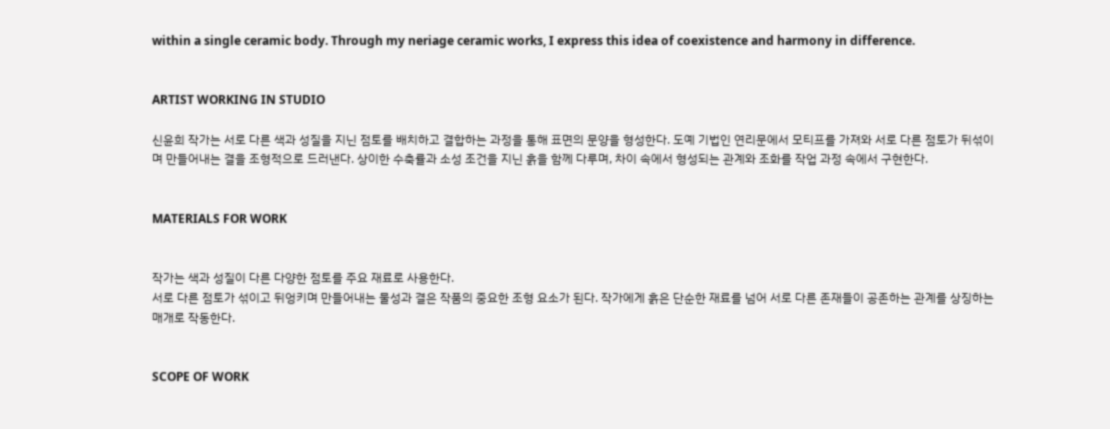within a single ceramic body. Through my neriage ceramic works, I express this idea of coexistence and harmony in difference.


ARTIST WORKING IN STUDIO

신윤희 작가는 서로 다른 색과 성질을 지닌 점토를 배치하고 결합하는 과정을 통해 표면의 문양을 형성한다. 도예 기법인 연리문에서 모티프를 가져와 서로 다른 점토가 뒤섞이며 만들어내는 결을 조형적으로 드러낸다. 상이한 수축률과 소성 조건을 지닌 흙을 함께 다루며, 차이 속에서 형성되는 관계와 조화를 작업 과정 속에서 구현한다.


MATERIALS FOR WORK


작가는 색과 성질이 다른 다양한 점토를 주요 재료로 사용한다.
서로 다른 점토가 섞이고 뒤엉키며 만들어내는 물성과 결은 작품의 중요한 조형 요소가 된다. 작가에게 흙은 단순한 재료를 넘어 서로 다른 존재들이 공존하는 관계를 상징하는 매개로 작동한다.


SCOPE OF WORK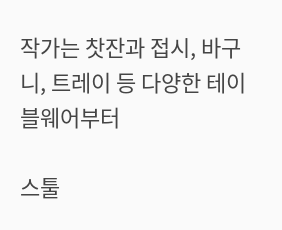작가는 찻잔과 접시, 바구니, 트레이 등 다양한 테이블웨어부터

스툴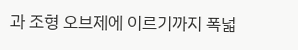과 조형 오브제에 이르기까지 폭넓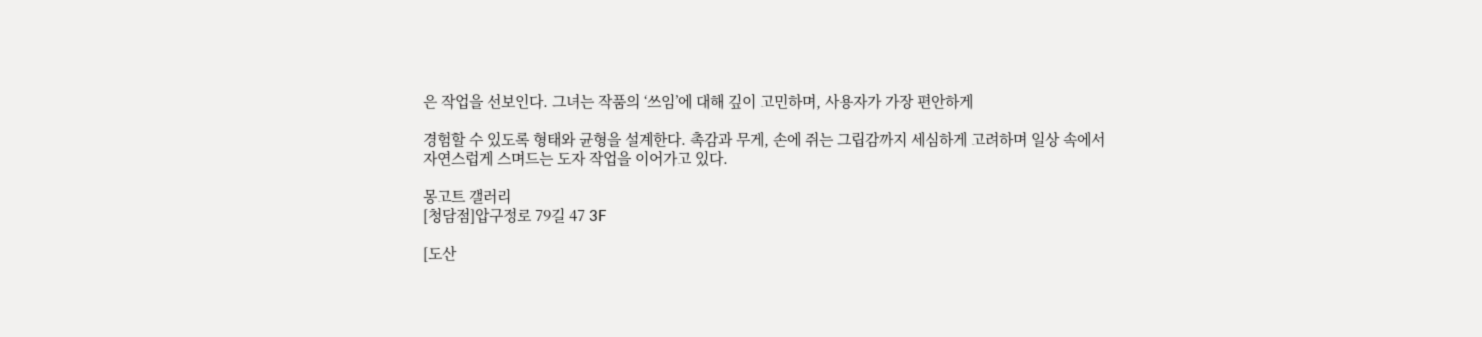은 작업을 선보인다. 그녀는 작품의 ‘쓰임’에 대해 깊이 고민하며, 사용자가 가장 편안하게

경험할 수 있도록 형태와 균형을 설계한다. 촉감과 무게, 손에 쥐는 그립감까지 세심하게 고려하며 일상 속에서 자연스럽게 스며드는 도자 작업을 이어가고 있다.

몽고트 갤러리
[청담점]압구정로 79길 47 3F

[도산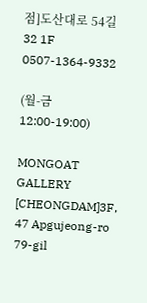점]도산대로 54길 32 1F
0507-1364-9332

(월-금 12:00-19:00)

MONGOAT GALLERY
[CHEONGDAM]3F, 47 Apgujeong-ro 79-gil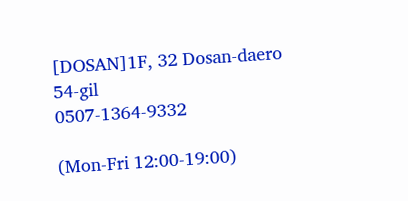[DOSAN]1F, 32 Dosan-daero 54-gil
0507-1364-9332

(Mon-Fri 12:00-19:00)